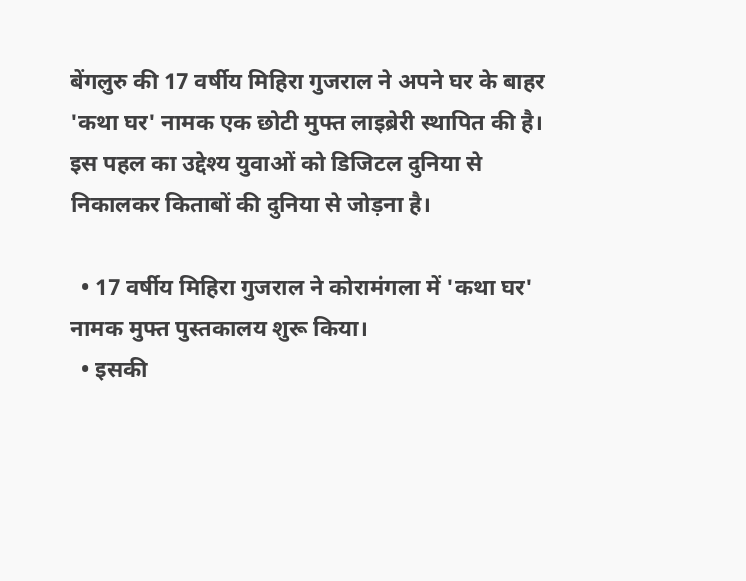बेंगलुरु की 17 वर्षीय मिहिरा गुजराल ने अपने घर के बाहर 'कथा घर' नामक एक छोटी मुफ्त लाइब्रेरी स्थापित की है। इस पहल का उद्देश्य युवाओं को डिजिटल दुनिया से निकालकर किताबों की दुनिया से जोड़ना है।

  • 17 वर्षीय मिहिरा गुजराल ने कोरामंगला में 'कथा घर' नामक मुफ्त पुस्तकालय शुरू किया।
  • इसकी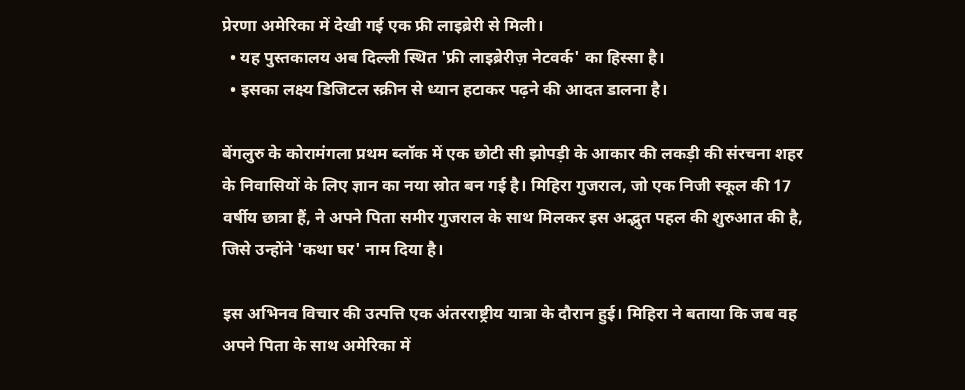प्रेरणा अमेरिका में देखी गई एक फ्री लाइब्रेरी से मिली।
  • यह पुस्तकालय अब दिल्ली स्थित 'फ्री लाइब्रेरीज़ नेटवर्क' का हिस्सा है।
  • इसका लक्ष्य डिजिटल स्क्रीन से ध्यान हटाकर पढ़ने की आदत डालना है।

बेंगलुरु के कोरामंगला प्रथम ब्लॉक में एक छोटी सी झोपड़ी के आकार की लकड़ी की संरचना शहर के निवासियों के लिए ज्ञान का नया स्रोत बन गई है। मिहिरा गुजराल, जो एक निजी स्कूल की 17 वर्षीय छात्रा हैं, ने अपने पिता समीर गुजराल के साथ मिलकर इस अद्भुत पहल की शुरुआत की है, जिसे उन्होंने 'कथा घर' नाम दिया है।

इस अभिनव विचार की उत्पत्ति एक अंतरराष्ट्रीय यात्रा के दौरान हुई। मिहिरा ने बताया कि जब वह अपने पिता के साथ अमेरिका में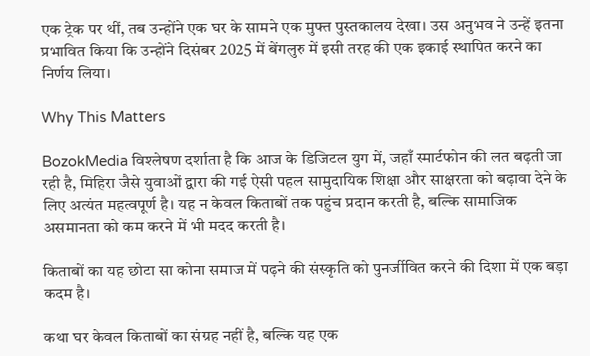एक ट्रेक पर थीं, तब उन्होंने एक घर के सामने एक मुफ्त पुस्तकालय देखा। उस अनुभव ने उन्हें इतना प्रभावित किया कि उन्होंने दिसंबर 2025 में बेंगलुरु में इसी तरह की एक इकाई स्थापित करने का निर्णय लिया।

Why This Matters

BozokMedia विश्लेषण दर्शाता है कि आज के डिजिटल युग में, जहाँ स्मार्टफोन की लत बढ़ती जा रही है, मिहिरा जैसे युवाओं द्वारा की गई ऐसी पहल सामुदायिक शिक्षा और साक्षरता को बढ़ावा देने के लिए अत्यंत महत्वपूर्ण है। यह न केवल किताबों तक पहुंच प्रदान करती है, बल्कि सामाजिक असमानता को कम करने में भी मदद करती है।

किताबों का यह छोटा सा कोना समाज में पढ़ने की संस्कृति को पुनर्जीवित करने की दिशा में एक बड़ा कदम है।

कथा घर केवल किताबों का संग्रह नहीं है, बल्कि यह एक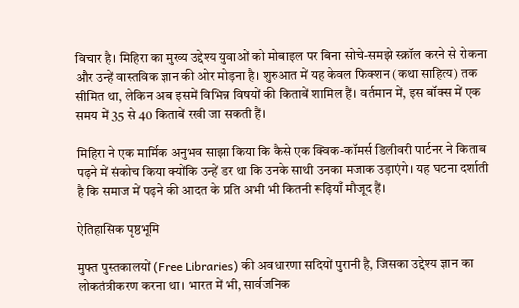विचार है। मिहिरा का मुख्य उद्देश्य युवाओं को मोबाइल पर बिना सोचे-समझे स्क्रॉल करने से रोकना और उन्हें वास्तविक ज्ञान की ओर मोड़ना है। शुरुआत में यह केवल फिक्शन (कथा साहित्य) तक सीमित था, लेकिन अब इसमें विभिन्न विषयों की किताबें शामिल हैं। वर्तमान में, इस बॉक्स में एक समय में 35 से 40 किताबें रखी जा सकती हैं।

मिहिरा ने एक मार्मिक अनुभव साझा किया कि कैसे एक क्विक-कॉमर्स डिलीवरी पार्टनर ने किताब पढ़ने में संकोच किया क्योंकि उन्हें डर था कि उनके साथी उनका मजाक उड़ाएंगे। यह घटना दर्शाती है कि समाज में पढ़ने की आदत के प्रति अभी भी कितनी रूढ़ियाँ मौजूद हैं।

ऐतिहासिक पृष्ठभूमि

मुफ्त पुस्तकालयों (Free Libraries) की अवधारणा सदियों पुरानी है, जिसका उद्देश्य ज्ञान का लोकतंत्रीकरण करना था। भारत में भी, सार्वजनिक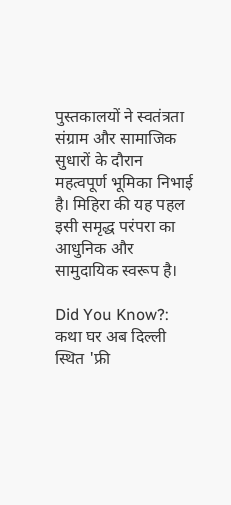पुस्तकालयों ने स्वतंत्रता संग्राम और सामाजिक सुधारों के दौरान महत्वपूर्ण भूमिका निभाई है। मिहिरा की यह पहल इसी समृद्ध परंपरा का आधुनिक और सामुदायिक स्वरूप है।

Did You Know?: कथा घर अब दिल्ली स्थित 'फ्री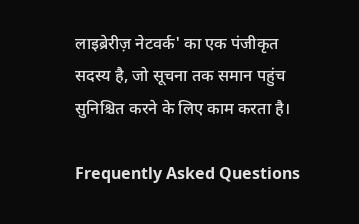लाइब्रेरीज़ नेटवर्क' का एक पंजीकृत सदस्य है, जो सूचना तक समान पहुंच सुनिश्चित करने के लिए काम करता है।

Frequently Asked Questions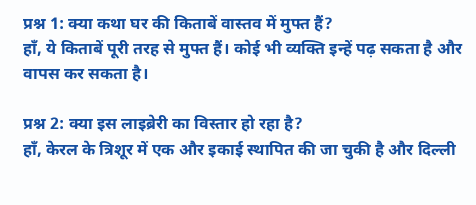प्रश्न 1: क्या कथा घर की किताबें वास्तव में मुफ्त हैं?
हाँ, ये किताबें पूरी तरह से मुफ्त हैं। कोई भी व्यक्ति इन्हें पढ़ सकता है और वापस कर सकता है।

प्रश्न 2: क्या इस लाइब्रेरी का विस्तार हो रहा है?
हाँ, केरल के त्रिशूर में एक और इकाई स्थापित की जा चुकी है और दिल्ली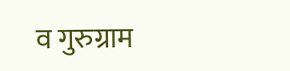व गुरुग्राम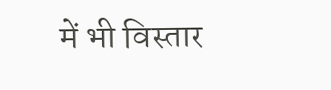में भी विस्तार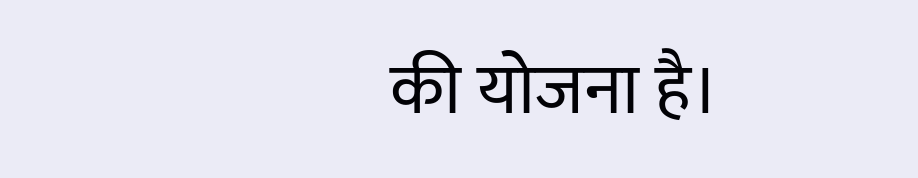की योजना है।